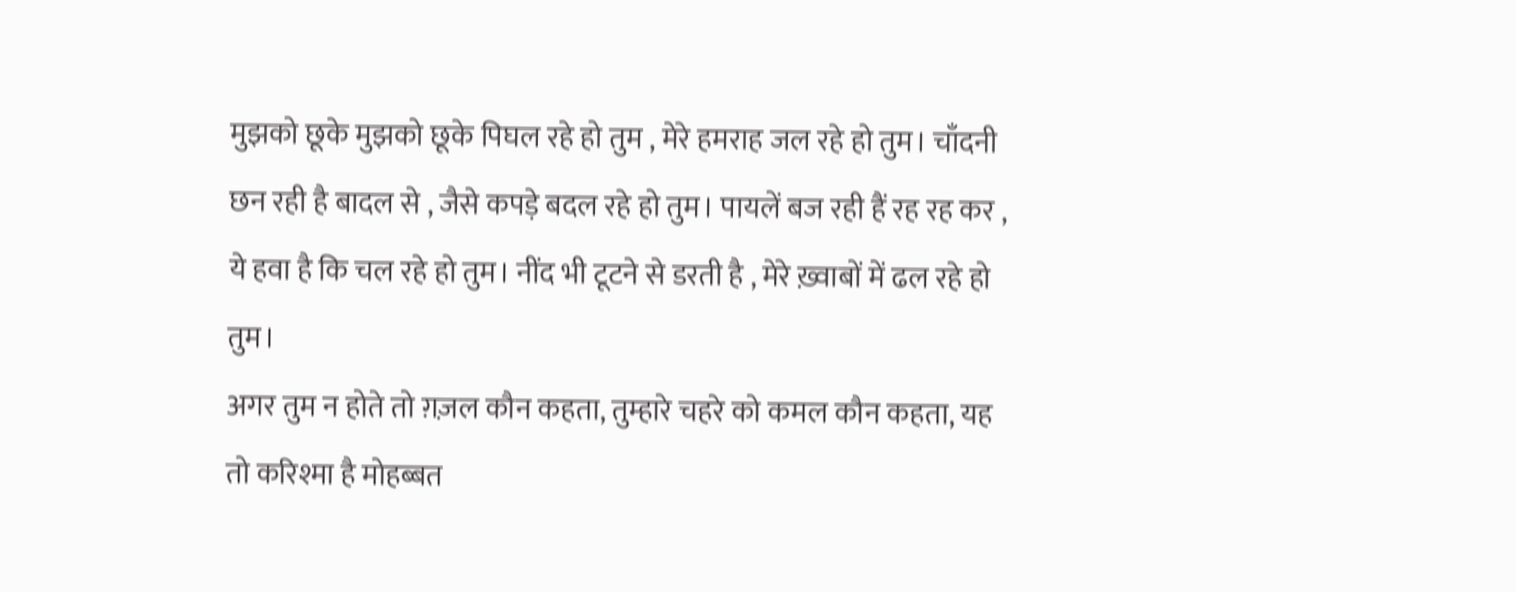मुझको छूके मुझको छूके पिघल रहे हो तुम , मेरे हमराह जल रहे हो तुम। चाँदनी छन रही है बादल से , जैसे कपड़े बदल रहे हो तुम। पायलें बज रही हैं रह रह कर , ये हवा है कि चल रहे हो तुम। नींद भी टूटने से डरती है , मेरे ख़्वाबों में ढल रहे हो तुम।
अगर तुम न होते तो ग़ज़ल कौन कहता, तुम्हारे चहरे को कमल कौन कहता, यह तो करिश्मा है मोहब्बत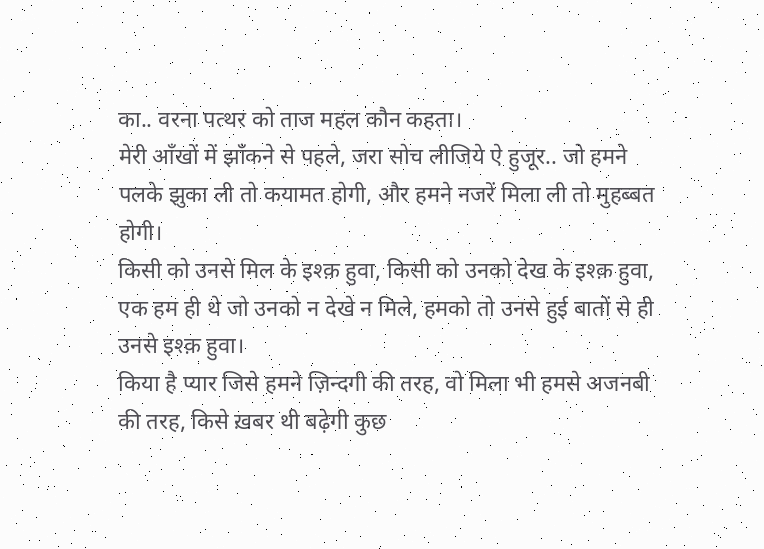का.. वरना पत्थर को ताज महल कौन कहता।
मेरी आँखों में झाँकने से पहले, जरा सोच लीजिये ऐ हुजूर.. जो हमने पलके झुका ली तो कयामत होगी, और हमने नजरें मिला ली तो मुहब्बत होगी।
किसी को उनसे मिल के इश्क़ हुवा, किसी को उनको देख के इश्क़ हुवा, एक हम ही थे जो उनको न देखे न मिले, हमको तो उनसे हुई बातों से ही उनसे इश्क़ हुवा।
किया है प्यार जिसे हमने ज़िन्दगी की तरह, वो मिला भी हमसे अजनबी की तरह, किसे ख़बर थी बढ़ेगी कुछ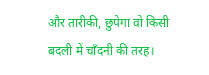और तारीकी, छुपेगा वो किसी बदली में चाँदनी की तरह।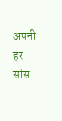अपनी हर सांस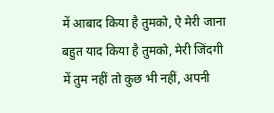में आबाद किया है तुमको, ऐ मेरी जाना बहुत याद किया है तुमको, मेरी जिंदगी में तुम नहीं तो कुछ भी नहीं, अपनी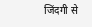जिंदगी से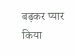बढ़कर प्यार किया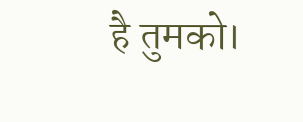है तुमको।